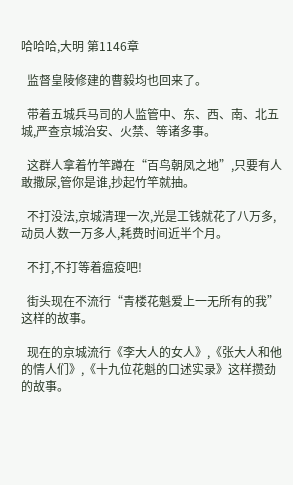哈哈哈,大明 第1146章

  监督皇陵修建的曹毅均也回来了。

  带着五城兵马司的人监管中、东、西、南、北五城,严查京城治安、火禁、等诸多事。

  这群人拿着竹竿蹲在“百鸟朝凤之地”,只要有人敢撒尿,管你是谁,抄起竹竿就抽。

  不打没法,京城清理一次,光是工钱就花了八万多,动员人数一万多人,耗费时间近半个月。

  不打,不打等着瘟疫吧!

  街头现在不流行“青楼花魁爱上一无所有的我”这样的故事。

  现在的京城流行《李大人的女人》,《张大人和他的情人们》,《十九位花魁的口述实录》这样攒劲的故事。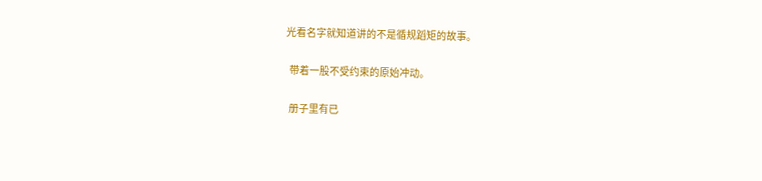光看名字就知道讲的不是循规蹈矩的故事。

  带着一股不受约束的原始冲动。

  册子里有已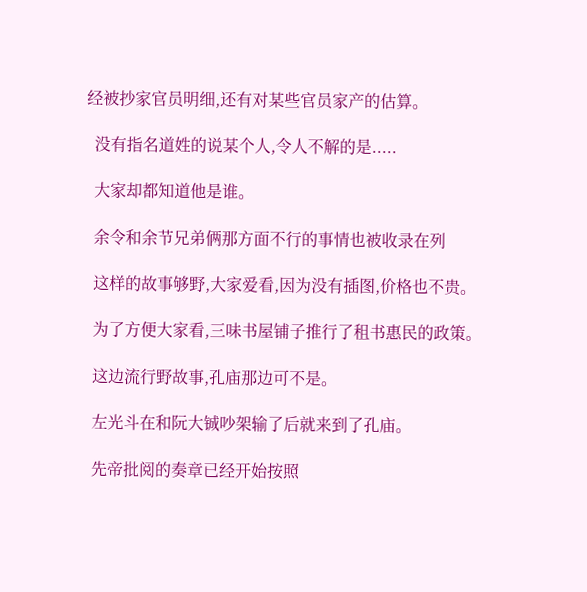经被抄家官员明细,还有对某些官员家产的估算。

  没有指名道姓的说某个人,令人不解的是.....

  大家却都知道他是谁。

  余令和余节兄弟俩那方面不行的事情也被收录在列

  这样的故事够野,大家爱看,因为没有插图,价格也不贵。

  为了方便大家看,三味书屋铺子推行了租书惠民的政策。

  这边流行野故事,孔庙那边可不是。

  左光斗在和阮大铖吵架输了后就来到了孔庙。

  先帝批阅的奏章已经开始按照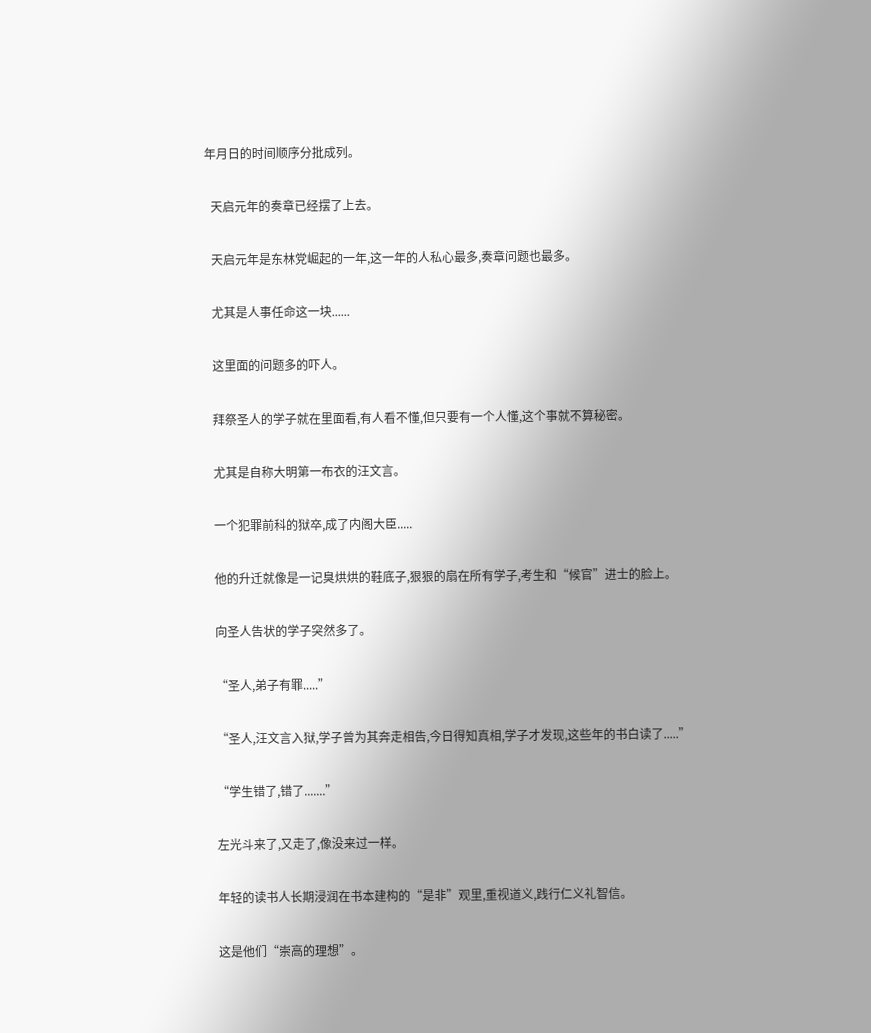年月日的时间顺序分批成列。

  天启元年的奏章已经摆了上去。

  天启元年是东林党崛起的一年,这一年的人私心最多,奏章问题也最多。

  尤其是人事任命这一块......

  这里面的问题多的吓人。

  拜祭圣人的学子就在里面看,有人看不懂,但只要有一个人懂,这个事就不算秘密。

  尤其是自称大明第一布衣的汪文言。

  一个犯罪前科的狱卒,成了内阁大臣.....

  他的升迁就像是一记臭烘烘的鞋底子,狠狠的扇在所有学子,考生和“候官”进士的脸上。

  向圣人告状的学子突然多了。

  “圣人,弟子有罪.....”

  “圣人,汪文言入狱,学子曾为其奔走相告,今日得知真相,学子才发现,这些年的书白读了.....”

  “学生错了,错了.......”

  左光斗来了,又走了,像没来过一样。

  年轻的读书人长期浸润在书本建构的“是非”观里,重视道义,践行仁义礼智信。

  这是他们“崇高的理想”。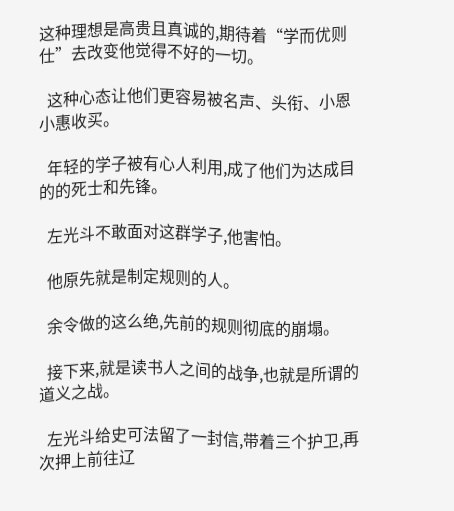这种理想是高贵且真诚的,期待着“学而优则仕”去改变他觉得不好的一切。

  这种心态让他们更容易被名声、头衔、小恩小惠收买。

  年轻的学子被有心人利用,成了他们为达成目的的死士和先锋。

  左光斗不敢面对这群学子,他害怕。

  他原先就是制定规则的人。

  余令做的这么绝,先前的规则彻底的崩塌。

  接下来,就是读书人之间的战争,也就是所谓的道义之战。

  左光斗给史可法留了一封信,带着三个护卫,再次押上前往辽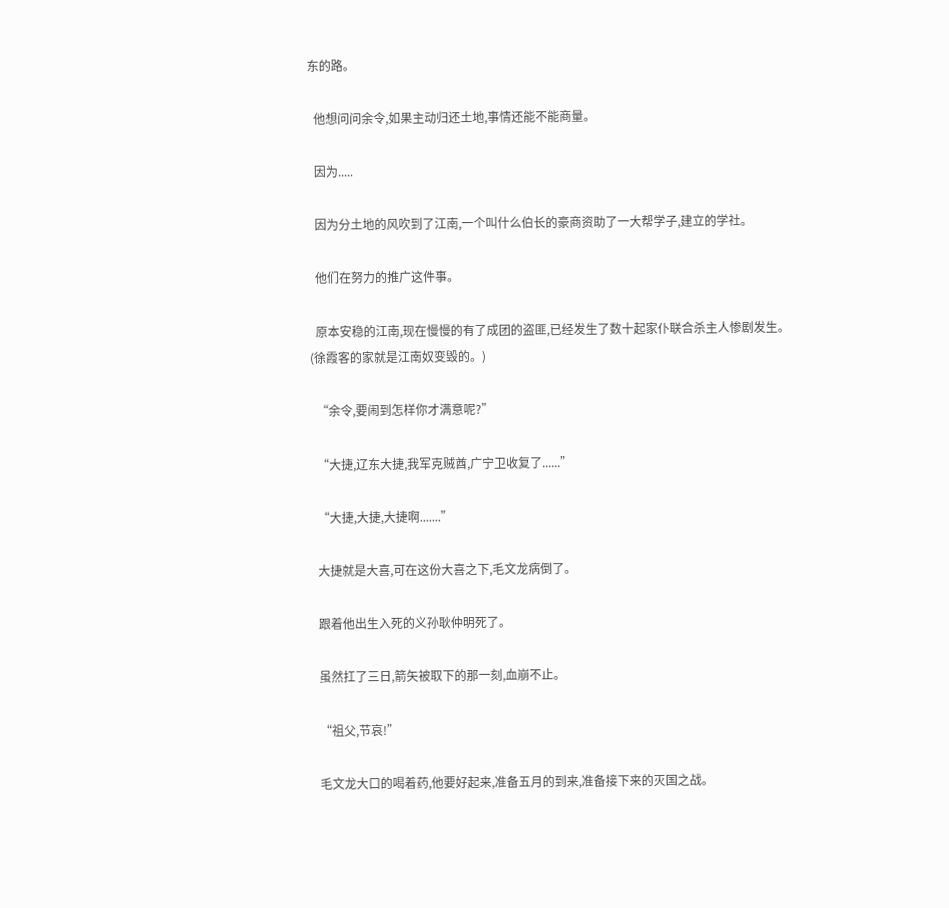东的路。

  他想问问余令,如果主动归还土地,事情还能不能商量。

  因为.....

  因为分土地的风吹到了江南,一个叫什么伯长的豪商资助了一大帮学子,建立的学社。

  他们在努力的推广这件事。

  原本安稳的江南,现在慢慢的有了成团的盗匪,已经发生了数十起家仆联合杀主人惨剧发生。(徐霞客的家就是江南奴变毁的。)

  “余令,要闹到怎样你才满意呢?”

  “大捷,辽东大捷,我军克贼酋,广宁卫收复了......”

  “大捷,大捷,大捷啊.......”

  大捷就是大喜,可在这份大喜之下,毛文龙病倒了。

  跟着他出生入死的义孙耿仲明死了。

  虽然扛了三日,箭矢被取下的那一刻,血崩不止。

  “祖父,节哀!”

  毛文龙大口的喝着药,他要好起来,准备五月的到来,准备接下来的灭国之战。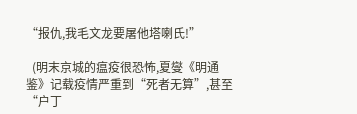“报仇,我毛文龙要屠他塔喇氏!”

  (明末京城的瘟疫很恐怖,夏燮《明通鉴》记载疫情严重到“死者无算”,甚至“户丁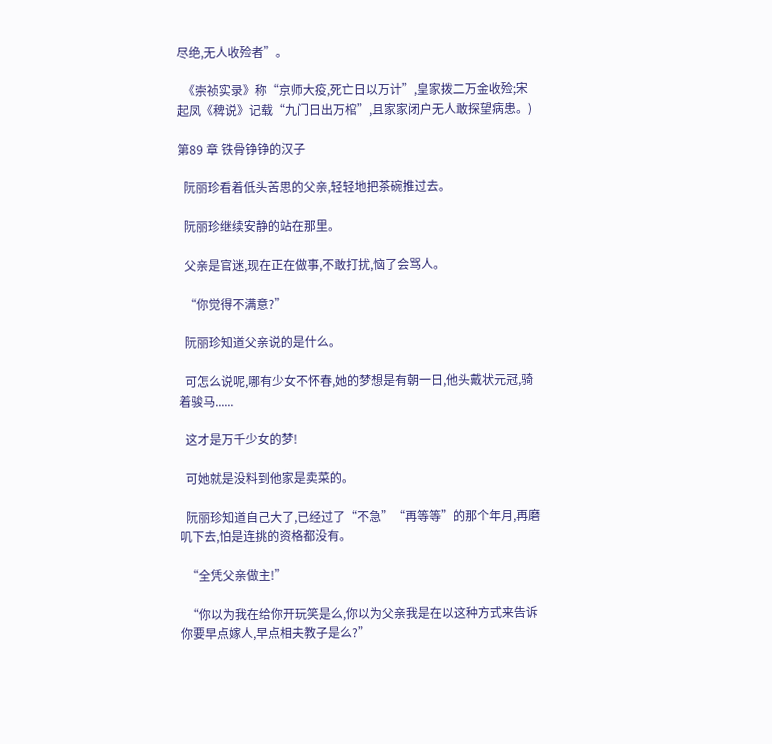尽绝,无人收殓者”。

  《崇祯实录》称“京师大疫,死亡日以万计”,皇家拨二万金收殓;宋起凤《稗说》记载“九门日出万棺”,且家家闭户无人敢探望病患。)

第89 章 铁骨铮铮的汉子

  阮丽珍看着低头苦思的父亲,轻轻地把茶碗推过去。

  阮丽珍继续安静的站在那里。

  父亲是官迷,现在正在做事,不敢打扰,恼了会骂人。

  “你觉得不满意?”

  阮丽珍知道父亲说的是什么。

  可怎么说呢,哪有少女不怀春,她的梦想是有朝一日,他头戴状元冠,骑着骏马......

  这才是万千少女的梦!

  可她就是没料到他家是卖菜的。

  阮丽珍知道自己大了,已经过了“不急”“再等等”的那个年月,再磨叽下去,怕是连挑的资格都没有。

  “全凭父亲做主!”

  “你以为我在给你开玩笑是么,你以为父亲我是在以这种方式来告诉你要早点嫁人,早点相夫教子是么?”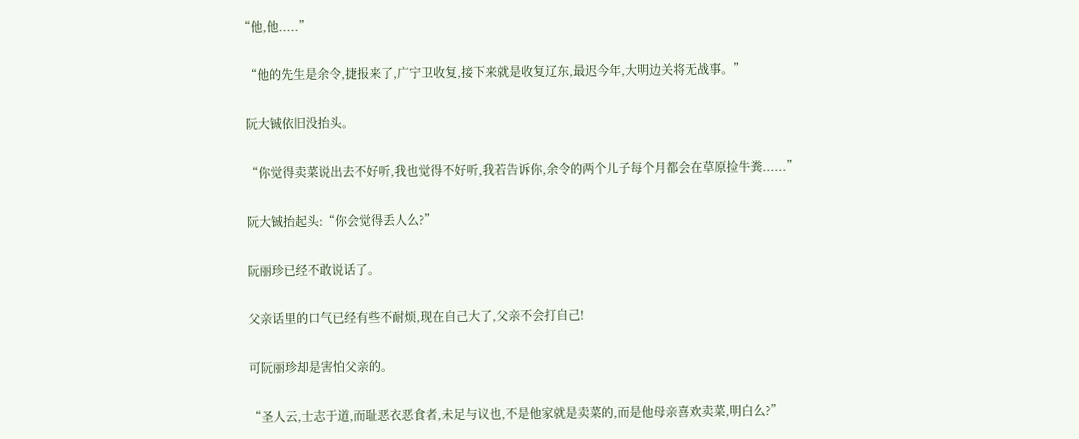“他,他.....”

  “他的先生是余令,捷报来了,广宁卫收复,接下来就是收复辽东,最迟今年,大明边关将无战事。”

  阮大铖依旧没抬头。

  “你觉得卖菜说出去不好听,我也觉得不好听,我若告诉你,余令的两个儿子每个月都会在草原捡牛粪......”

  阮大铖抬起头:“你会觉得丢人么?”

  阮丽珍已经不敢说话了。

  父亲话里的口气已经有些不耐烦,现在自己大了,父亲不会打自己!

  可阮丽珍却是害怕父亲的。

  “圣人云,士志于道,而耻恶衣恶食者,未足与议也,不是他家就是卖菜的,而是他母亲喜欢卖菜,明白么?”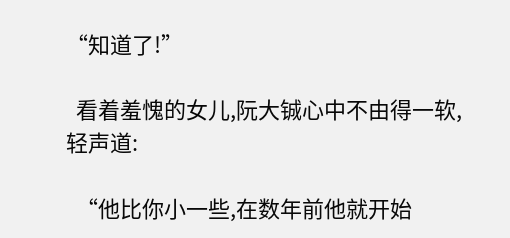“知道了!”

  看着羞愧的女儿,阮大铖心中不由得一软,轻声道:

  “他比你小一些,在数年前他就开始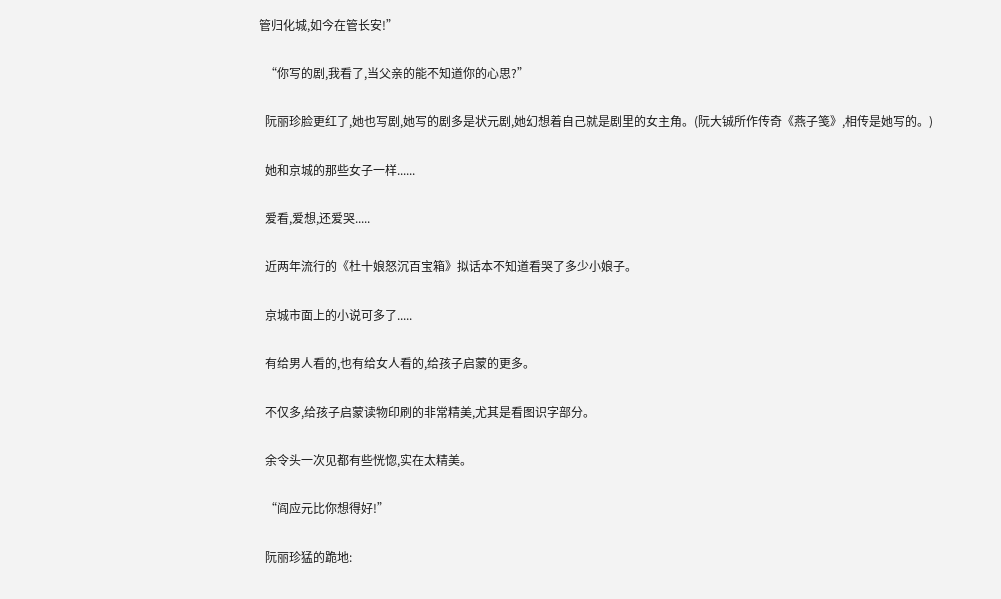管归化城,如今在管长安!”

  “你写的剧,我看了,当父亲的能不知道你的心思?”

  阮丽珍脸更红了,她也写剧,她写的剧多是状元剧,她幻想着自己就是剧里的女主角。(阮大铖所作传奇《燕子笺》,相传是她写的。)

  她和京城的那些女子一样......

  爱看,爱想,还爱哭.....

  近两年流行的《杜十娘怒沉百宝箱》拟话本不知道看哭了多少小娘子。

  京城市面上的小说可多了.....

  有给男人看的,也有给女人看的,给孩子启蒙的更多。

  不仅多,给孩子启蒙读物印刷的非常精美,尤其是看图识字部分。

  余令头一次见都有些恍惚,实在太精美。

  “阎应元比你想得好!”

  阮丽珍猛的跪地: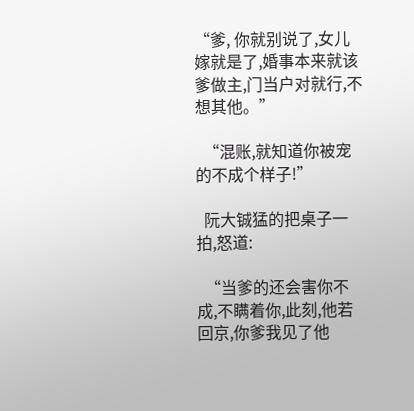“爹, 你就别说了,女儿嫁就是了,婚事本来就该爹做主,门当户对就行,不想其他。”

  “混账,就知道你被宠的不成个样子!”

  阮大铖猛的把桌子一拍,怒道:

  “当爹的还会害你不成,不瞒着你,此刻,他若回京,你爹我见了他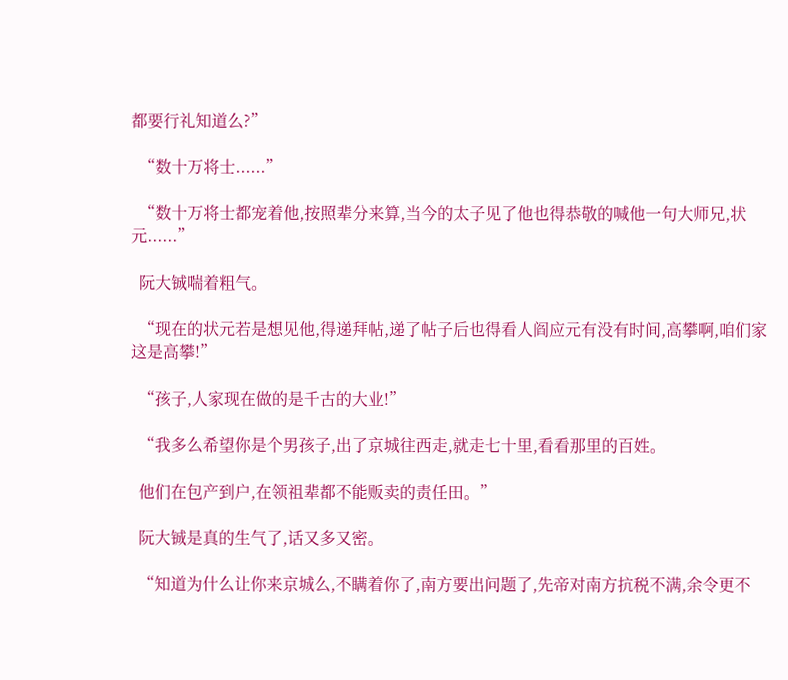都要行礼知道么?”

  “数十万将士......”

  “数十万将士都宠着他,按照辈分来算,当今的太子见了他也得恭敬的喊他一句大师兄,状元......”

  阮大铖喘着粗气。

  “现在的状元若是想见他,得递拜帖,递了帖子后也得看人阎应元有没有时间,高攀啊,咱们家这是高攀!”

  “孩子,人家现在做的是千古的大业!”

  “我多么希望你是个男孩子,出了京城往西走,就走七十里,看看那里的百姓。

  他们在包产到户,在领祖辈都不能贩卖的责任田。”

  阮大铖是真的生气了,话又多又密。

  “知道为什么让你来京城么,不瞒着你了,南方要出问题了,先帝对南方抗税不满,余令更不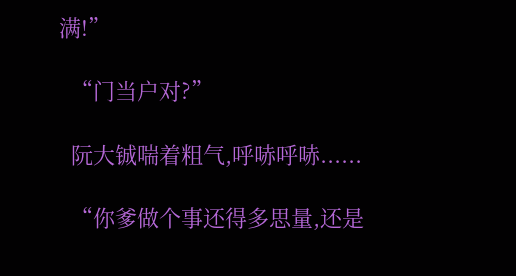满!”

  “门当户对?”

  阮大铖喘着粗气,呼哧呼哧......

  “你爹做个事还得多思量,还是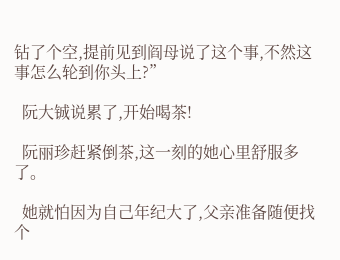钻了个空,提前见到阎母说了这个事,不然这事怎么轮到你头上?”

  阮大铖说累了,开始喝茶!

  阮丽珍赶紧倒茶,这一刻的她心里舒服多了。

  她就怕因为自己年纪大了,父亲准备随便找个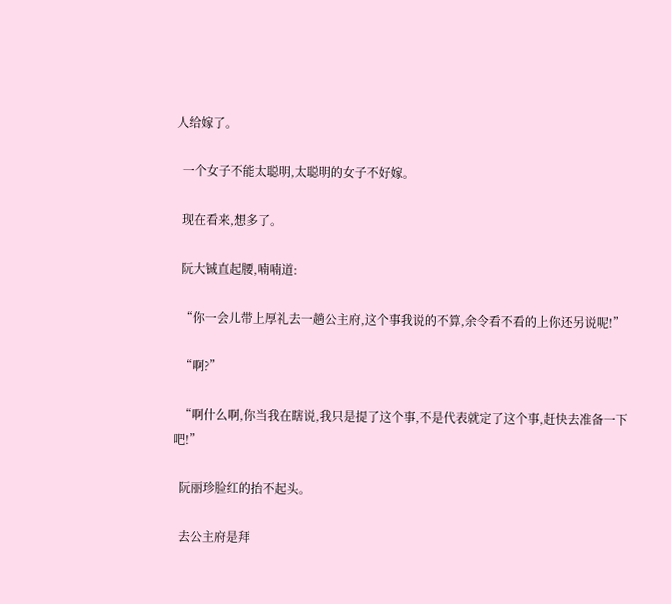人给嫁了。

  一个女子不能太聪明,太聪明的女子不好嫁。

  现在看来,想多了。

  阮大铖直起腰,喃喃道:

  “你一会儿带上厚礼去一趟公主府,这个事我说的不算,余令看不看的上你还另说呢!”

  “啊?”

  “啊什么啊,你当我在瞎说,我只是提了这个事,不是代表就定了这个事,赶快去准备一下吧!”

  阮丽珍脸红的抬不起头。

  去公主府是拜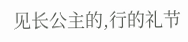见长公主的,行的礼节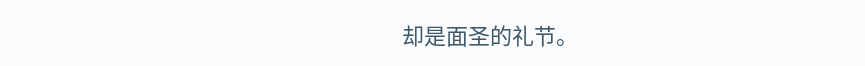却是面圣的礼节。